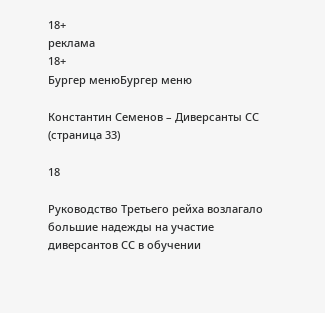18+
реклама
18+
Бургер менюБургер меню

Константин Семенов – Диверсанты СС (страница 33)

18

Руководство Третьего рейха возлагало большие надежды на участие диверсантов СС в обучении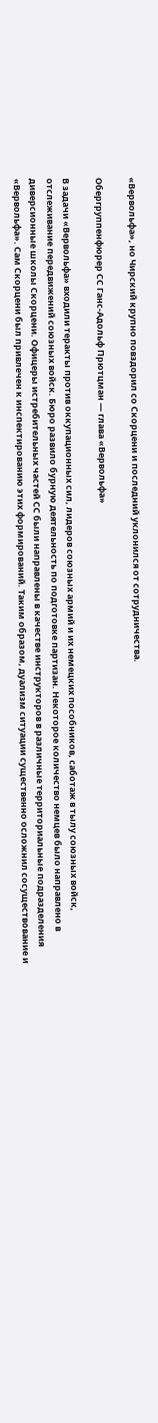«Вервольфа», но Чирский крупно повздорил со Скорцени и последний уклонился от сотрудничества.

Обергруппенфюрер СС Ганс-Адольф Прютцман — глава «Вервольфа»

В задачи «Вервольфа» входили теракты против оккупационных сил, лидеров союзных армий и их немецких пособников, саботаж в тылу союзных войск, отслеживание передвижений союзных войск. Бюро развило бурную деятельность по подготовке партизан. Некоторое количество немцев было направлено в диверсионные школы Скорцени. Офицеры истребительных частей СС были направлены в качестве инструкторов в различные территориальные подразделения «Вервольфа». Сам Скорцени был привлечен к инспектированию этих формирований. Таким образом, дуализм ситуации существенно осложнил сосуществование и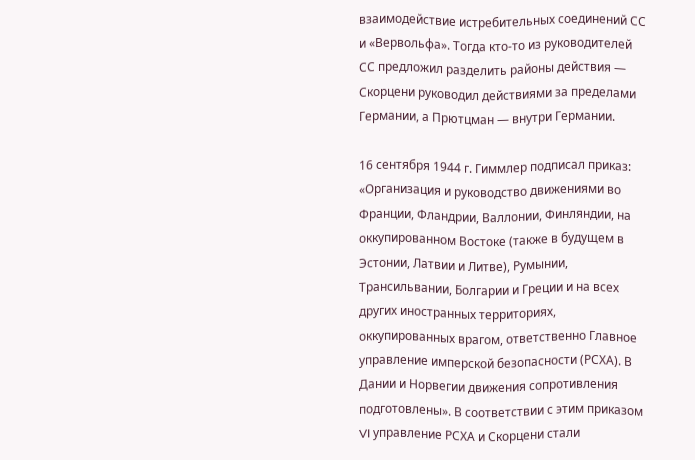взаимодействие истребительных соединений СС и «Вервольфа». Тогда кто-то из руководителей СС предложил разделить районы действия — Скорцени руководил действиями за пределами Германии, а Прютцман — внутри Германии.

16 сентября 1944 г. Гиммлер подписал приказ: «Организация и руководство движениями во Франции, Фландрии, Валлонии, Финляндии, на оккупированном Востоке (также в будущем в Эстонии, Латвии и Литве), Румынии, Трансильвании, Болгарии и Греции и на всех других иностранных территориях, оккупированных врагом, ответственно Главное управление имперской безопасности (РСХА). В Дании и Норвегии движения сопротивления подготовлены». В соответствии с этим приказом VI управление РСХА и Скорцени стали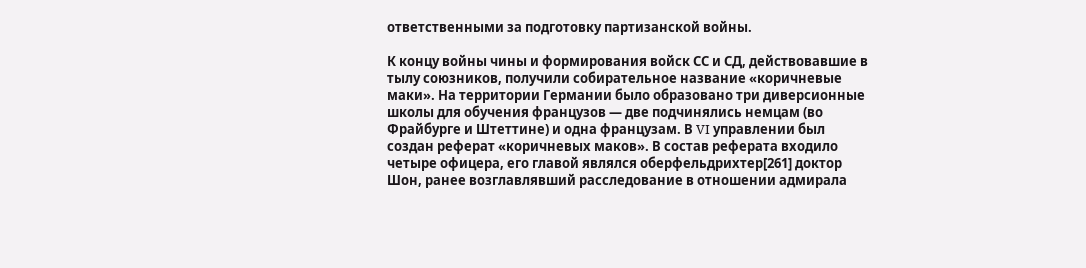ответственными за подготовку партизанской войны.

К концу войны чины и формирования войск СС и СД, действовавшие в тылу союзников, получили собирательное название «коричневые маки». На территории Германии было образовано три диверсионные школы для обучения французов — две подчинялись немцам (во Фрайбурге и Штеттине) и одна французам. В VI управлении был создан реферат «коричневых маков». В состав реферата входило четыре офицера, его главой являлся оберфельдрихтер[261] доктор Шон, ранее возглавлявший расследование в отношении адмирала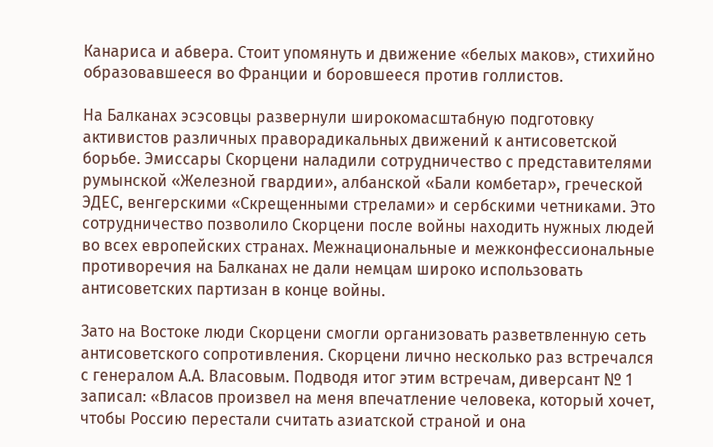Канариса и абвера. Стоит упомянуть и движение «белых маков», стихийно образовавшееся во Франции и боровшееся против голлистов.

На Балканах эсэсовцы развернули широкомасштабную подготовку активистов различных праворадикальных движений к антисоветской борьбе. Эмиссары Скорцени наладили сотрудничество с представителями румынской «Железной гвардии», албанской «Бали комбетар», греческой ЭДЕС, венгерскими «Скрещенными стрелами» и сербскими четниками. Это сотрудничество позволило Скорцени после войны находить нужных людей во всех европейских странах. Межнациональные и межконфессиональные противоречия на Балканах не дали немцам широко использовать антисоветских партизан в конце войны.

Зато на Востоке люди Скорцени смогли организовать разветвленную сеть антисоветского сопротивления. Скорцени лично несколько раз встречался с генералом А.А. Власовым. Подводя итог этим встречам, диверсант № 1 записал: «Власов произвел на меня впечатление человека, который хочет, чтобы Россию перестали считать азиатской страной и она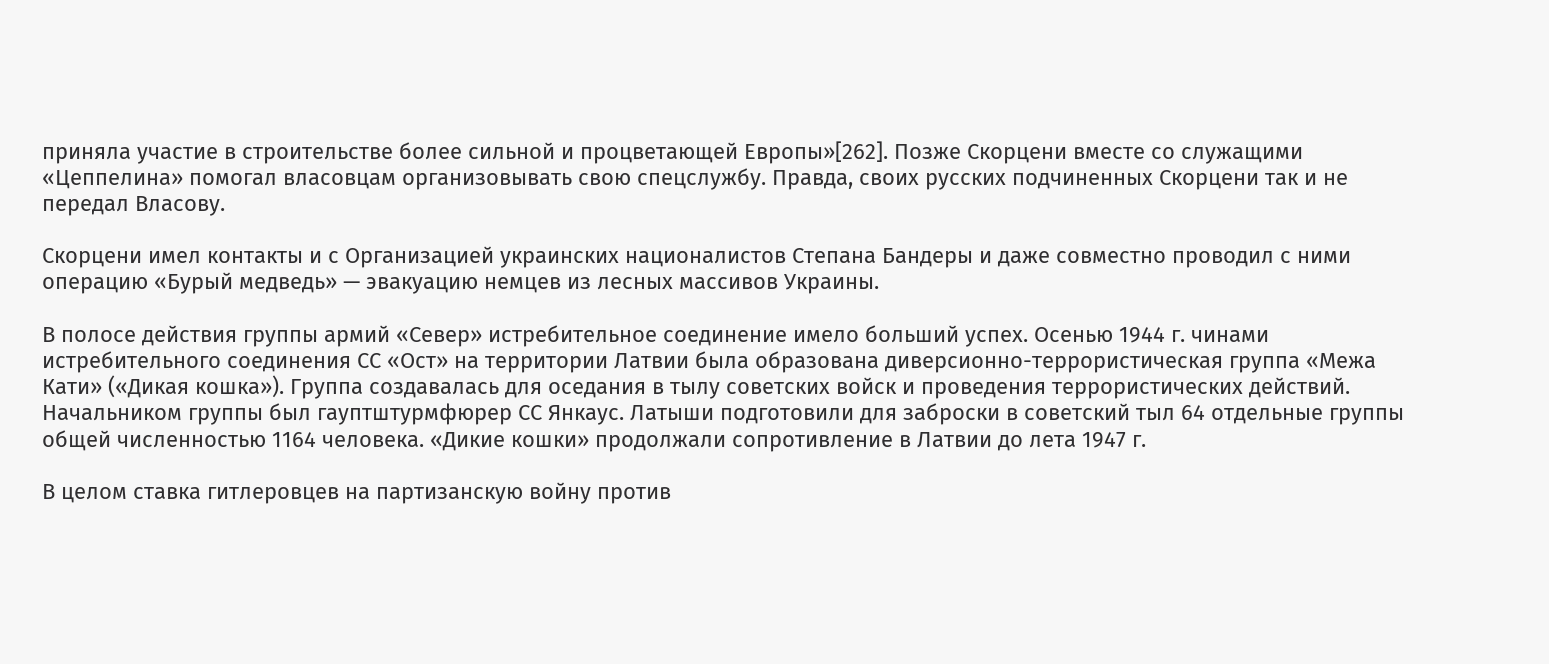приняла участие в строительстве более сильной и процветающей Европы»[262]. Позже Скорцени вместе со служащими «Цеппелина» помогал власовцам организовывать свою спецслужбу. Правда, своих русских подчиненных Скорцени так и не передал Власову.

Скорцени имел контакты и с Организацией украинских националистов Степана Бандеры и даже совместно проводил с ними операцию «Бурый медведь» — эвакуацию немцев из лесных массивов Украины.

В полосе действия группы армий «Север» истребительное соединение имело больший успех. Осенью 1944 г. чинами истребительного соединения СС «Ост» на территории Латвии была образована диверсионно-террористическая группа «Межа Кати» («Дикая кошка»). Группа создавалась для оседания в тылу советских войск и проведения террористических действий. Начальником группы был гауптштурмфюрер СС Янкаус. Латыши подготовили для заброски в советский тыл 64 отдельные группы общей численностью 1164 человека. «Дикие кошки» продолжали сопротивление в Латвии до лета 1947 г.

В целом ставка гитлеровцев на партизанскую войну против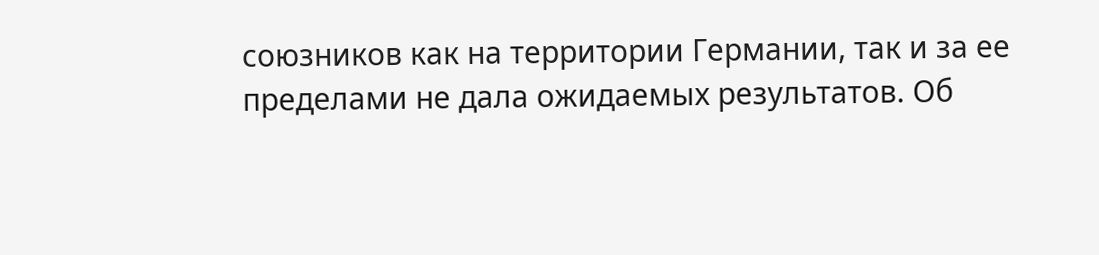союзников как на территории Германии, так и за ее пределами не дала ожидаемых результатов. Об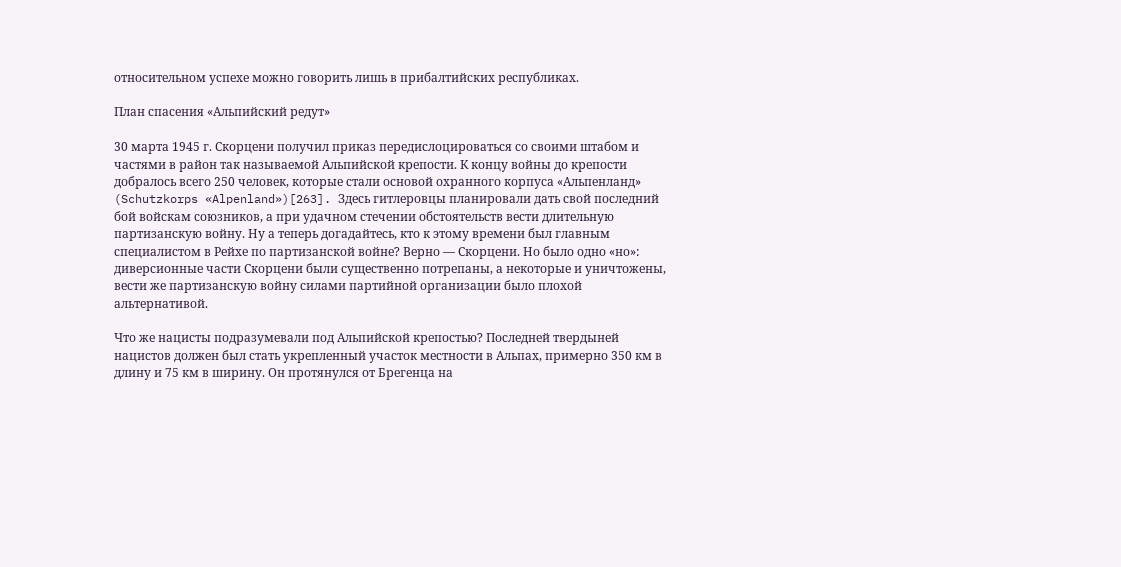относительном успехе можно говорить лишь в прибалтийских республиках.

План спасения «Альпийский редут»

30 марта 1945 г. Скорцени получил приказ передислоцироваться со своими штабом и частями в район так называемой Альпийской крепости. К концу войны до крепости добралось всего 250 человек, которые стали основой охранного корпуса «Альпенланд» (Schutzkorps «Alpenland»)[263]. Здесь гитлеровцы планировали дать свой последний бой войскам союзников, а при удачном стечении обстоятельств вести длительную партизанскую войну. Ну а теперь догадайтесь, кто к этому времени был главным специалистом в Рейхе по партизанской войне? Верно — Скорцени. Но было одно «но»: диверсионные части Скорцени были существенно потрепаны, а некоторые и уничтожены, вести же партизанскую войну силами партийной организации было плохой альтернативой.

Что же нацисты подразумевали под Альпийской крепостью? Последней твердыней нацистов должен был стать укрепленный участок местности в Альпах, примерно 350 км в длину и 75 км в ширину. Он протянулся от Брегенца на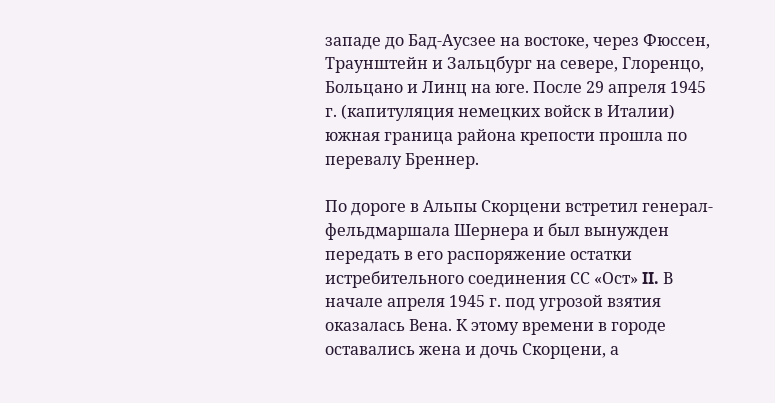западе до Бад-Аусзее на востоке, через Фюссен, Траунштейн и Зальцбург на севере, Глоренцо, Больцано и Линц на юге. После 29 апреля 1945 г. (капитуляция немецких войск в Италии) южная граница района крепости прошла по перевалу Бреннер.

По дороге в Альпы Скорцени встретил генерал-фельдмаршала Шернера и был вынужден передать в его распоряжение остатки истребительного соединения СС «Ост» II. В начале апреля 1945 г. под угрозой взятия оказалась Вена. К этому времени в городе оставались жена и дочь Скорцени, а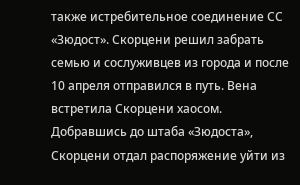также истребительное соединение СС «Зюдост». Скорцени решил забрать семью и сослуживцев из города и после 10 апреля отправился в путь. Вена встретила Скорцени хаосом. Добравшись до штаба «Зюдоста», Скорцени отдал распоряжение уйти из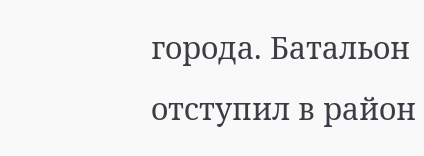города. Батальон отступил в район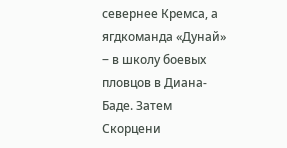севернее Кремса, а ягдкоманда «Дунай» ‒ в школу боевых пловцов в Диана-Баде. Затем Скорцени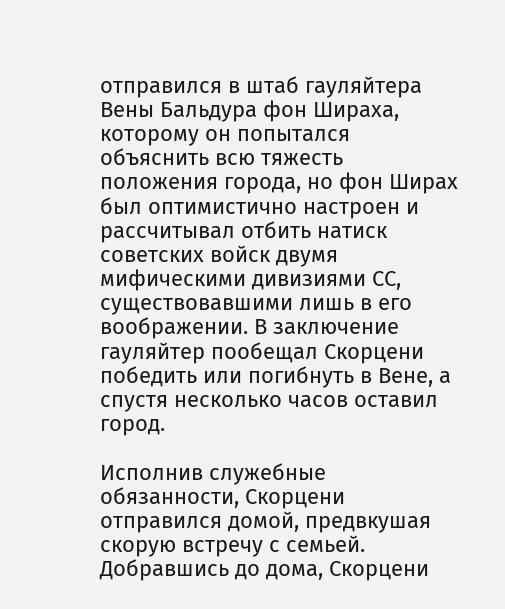отправился в штаб гауляйтера Вены Бальдура фон Шираха, которому он попытался объяснить всю тяжесть положения города, но фон Ширах был оптимистично настроен и рассчитывал отбить натиск советских войск двумя мифическими дивизиями СС, существовавшими лишь в его воображении. В заключение гауляйтер пообещал Скорцени победить или погибнуть в Вене, а спустя несколько часов оставил город.

Исполнив служебные обязанности, Скорцени отправился домой, предвкушая скорую встречу с семьей. Добравшись до дома, Скорцени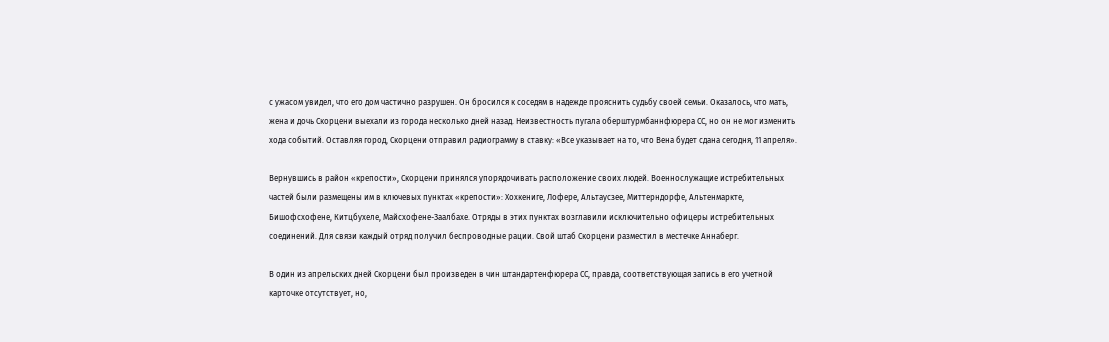с ужасом увидел, что его дом частично разрушен. Он бросился к соседям в надежде прояснить судьбу своей семьи. Оказалось, что мать, жена и дочь Скорцени выехали из города несколько дней назад. Неизвестность пугала оберштурмбаннфюрера СС, но он не мог изменить хода событий. Оставляя город, Скорцени отправил радиограмму в ставку: «Все указывает на то, что Вена будет сдана сегодня, 11 апреля».

Вернувшись в район «крепости», Скорцени принялся упорядочивать расположение своих людей. Военнослужащие истребительных частей были размещены им в ключевых пунктах «крепости»: Хохкениге, Лофере, Альтаусзее, Миттерндорфе, Альтенмаркте, Бишофсхофене, Китцбухеле, Майсхофене-Заалбахе. Отряды в этих пунктах возглавили исключительно офицеры истребительных соединений. Для связи каждый отряд получил беспроводные рации. Свой штаб Скорцени разместил в местечке Аннаберг.

В один из апрельских дней Скорцени был произведен в чин штандартенфюрера СС, правда, соответствующая запись в его учетной карточке отсутствует, но,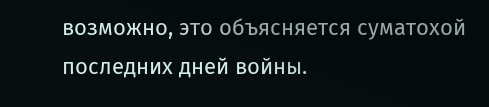возможно, это объясняется суматохой последних дней войны.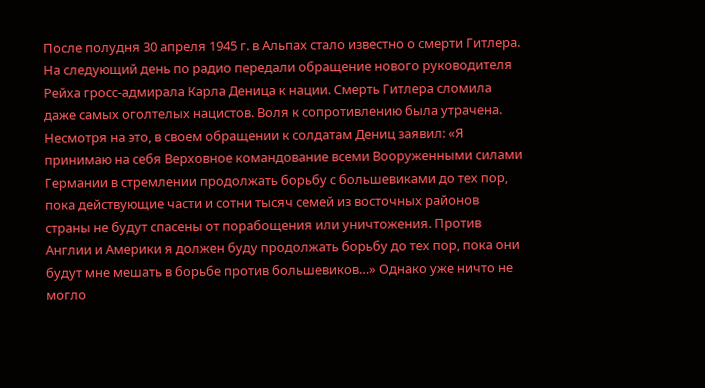После полудня 30 апреля 1945 г. в Альпах стало известно о смерти Гитлера. На следующий день по радио передали обращение нового руководителя Рейха гросс-адмирала Карла Деница к нации. Смерть Гитлера сломила даже самых оголтелых нацистов. Воля к сопротивлению была утрачена. Несмотря на это, в своем обращении к солдатам Дениц заявил: «Я принимаю на себя Верховное командование всеми Вооруженными силами Германии в стремлении продолжать борьбу с большевиками до тех пор, пока действующие части и сотни тысяч семей из восточных районов страны не будут спасены от порабощения или уничтожения. Против Англии и Америки я должен буду продолжать борьбу до тех пор, пока они будут мне мешать в борьбе против большевиков…» Однако уже ничто не могло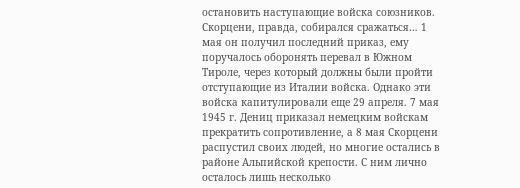остановить наступающие войска союзников. Скорцени, правда, собирался сражаться… 1 мая он получил последний приказ, ему поручалось оборонять перевал в Южном Тироле, через который должны были пройти отступающие из Италии войска. Однако эти войска капитулировали еще 29 апреля. 7 мая 1945 г. Дениц приказал немецким войскам прекратить сопротивление, а 8 мая Скорцени распустил своих людей, но многие остались в районе Альпийской крепости. С ним лично осталось лишь несколько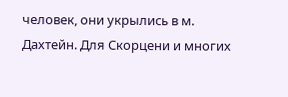человек, они укрылись в м. Дахтейн. Для Скорцени и многих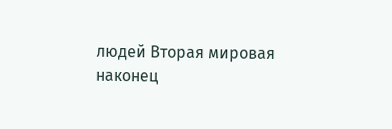людей Вторая мировая наконец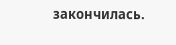закончилась.